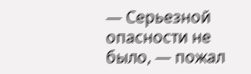— Серьезной опасности не было, — пожал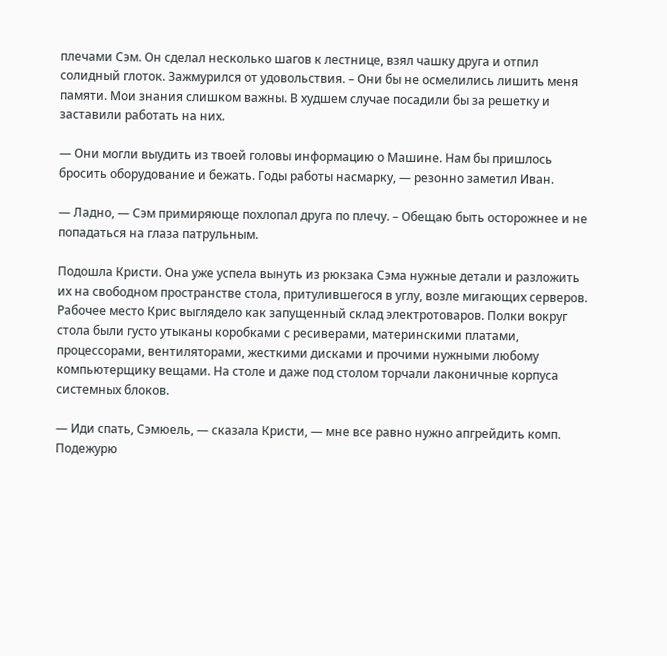плечами Сэм. Он сделал несколько шагов к лестнице, взял чашку друга и отпил солидный глоток. Зажмурился от удовольствия. – Они бы не осмелились лишить меня памяти. Мои знания слишком важны. В худшем случае посадили бы за решетку и заставили работать на них.

— Они могли выудить из твоей головы информацию о Машине. Нам бы пришлось бросить оборудование и бежать. Годы работы насмарку, — резонно заметил Иван.

— Ладно, — Сэм примиряюще похлопал друга по плечу. – Обещаю быть осторожнее и не попадаться на глаза патрульным.

Подошла Кристи. Она уже успела вынуть из рюкзака Сэма нужные детали и разложить их на свободном пространстве стола, притулившегося в углу, возле мигающих серверов. Рабочее место Крис выглядело как запущенный склад электротоваров. Полки вокруг стола были густо утыканы коробками с ресиверами, материнскими платами, процессорами, вентиляторами, жесткими дисками и прочими нужными любому компьютерщику вещами. На столе и даже под столом торчали лаконичные корпуса системных блоков.

— Иди спать, Сэмюель, — сказала Кристи, — мне все равно нужно апгрейдить комп. Подежурю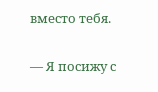вместо тебя.

— Я посижу с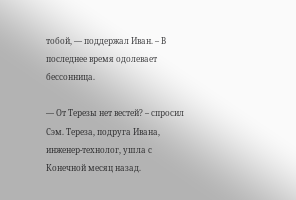тобой, — поддержал Иван. – В последнее время одолевает бессонница.

— От Терезы нет вестей? – спросил Сэм. Тереза, подруга Ивана, инженер-технолог, ушла с Конечной месяц назад.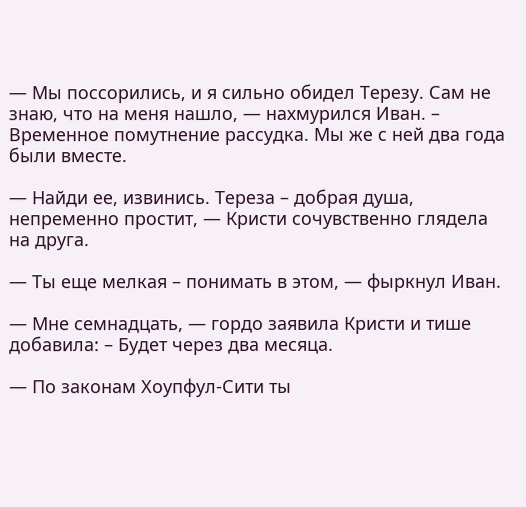— Мы поссорились, и я сильно обидел Терезу. Сам не знаю, что на меня нашло, — нахмурился Иван. – Временное помутнение рассудка. Мы же с ней два года были вместе.

— Найди ее, извинись. Тереза – добрая душа, непременно простит, — Кристи сочувственно глядела на друга.

— Ты еще мелкая – понимать в этом, — фыркнул Иван.

— Мне семнадцать, — гордо заявила Кристи и тише добавила: – Будет через два месяца.

— По законам Хоупфул-Сити ты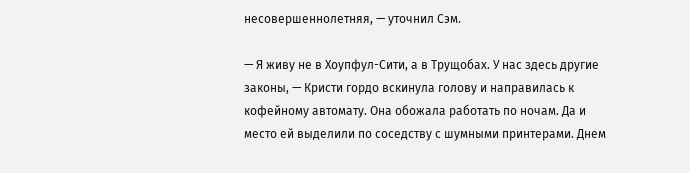несовершеннолетняя, — уточнил Сэм.

— Я живу не в Хоупфул-Сити, а в Трущобах. У нас здесь другие законы, — Кристи гордо вскинула голову и направилась к кофейному автомату. Она обожала работать по ночам. Да и место ей выделили по соседству с шумными принтерами. Днем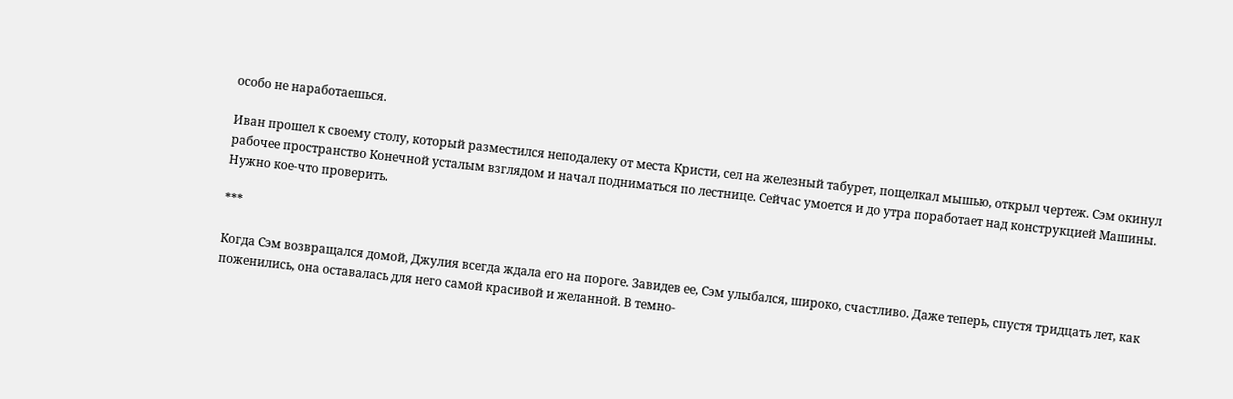особо не наработаешься.

Иван прошел к своему столу, который разместился неподалеку от места Кристи, сел на железный табурет, пощелкал мышью, открыл чертеж. Сэм окинул рабочее пространство Конечной усталым взглядом и начал подниматься по лестнице. Сейчас умоется и до утра поработает над конструкцией Машины. Нужно кое-что проверить.

***

Когда Сэм возвращался домой, Джулия всегда ждала его на пороге. Завидев ее, Сэм улыбался, широко, счастливо. Даже теперь, спустя тридцать лет, как поженились, она оставалась для него самой красивой и желанной. В темно-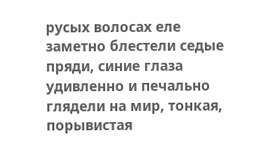русых волосах еле заметно блестели седые пряди, синие глаза удивленно и печально глядели на мир, тонкая, порывистая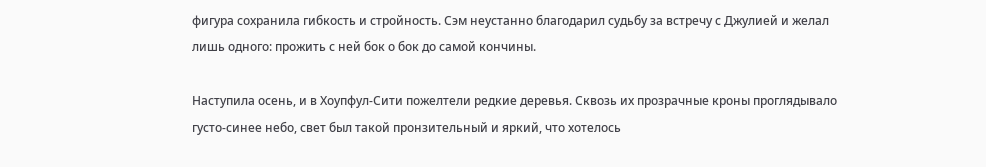фигура сохранила гибкость и стройность. Сэм неустанно благодарил судьбу за встречу с Джулией и желал лишь одного: прожить с ней бок о бок до самой кончины.

Наступила осень, и в Хоупфул-Сити пожелтели редкие деревья. Сквозь их прозрачные кроны проглядывало густо-синее небо, свет был такой пронзительный и яркий, что хотелось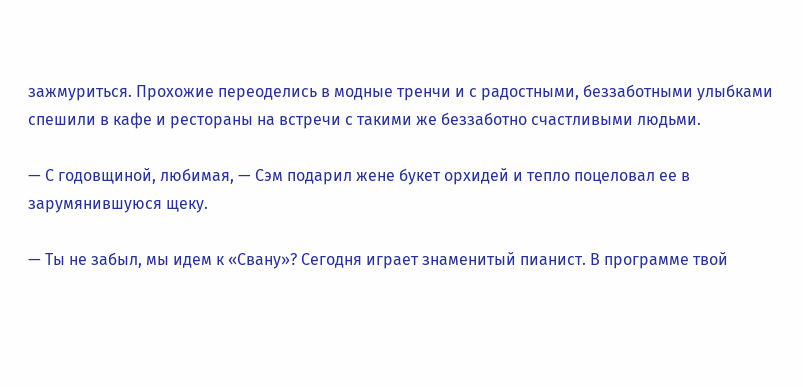зажмуриться. Прохожие переоделись в модные тренчи и с радостными, беззаботными улыбками спешили в кафе и рестораны на встречи с такими же беззаботно счастливыми людьми.

— С годовщиной, любимая, — Сэм подарил жене букет орхидей и тепло поцеловал ее в зарумянившуюся щеку.

— Ты не забыл, мы идем к «Свану»? Сегодня играет знаменитый пианист. В программе твой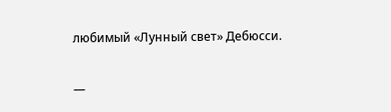любимый «Лунный свет» Дебюсси.

—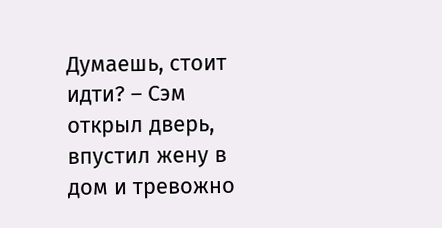Думаешь, стоит идти? – Сэм открыл дверь, впустил жену в дом и тревожно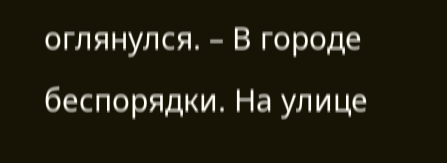оглянулся. – В городе беспорядки. На улице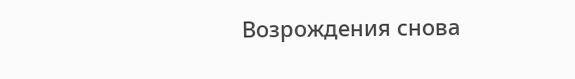Возрождения снова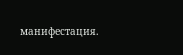манифестация.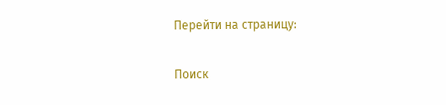Перейти на страницу:

Поиск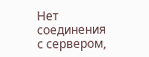Нет соединения с сервером,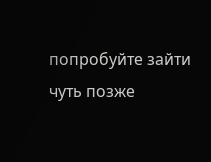попробуйте зайти чуть позже